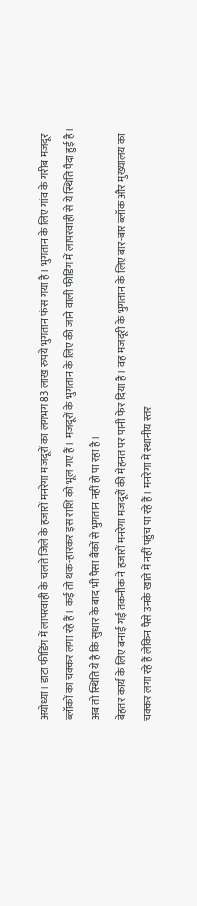अयोध्या। डाटा फीडिंग में लापरवाही के चलते जिले के हजारों मनरेगा मजदूरों का लगभग 83 लाख रुपये भुगतान फंस गया है। भुगतान के लिए गांव के गरीब मजदूर ब्लॉकों का चक्कर लगा रहे हैं। कई तो थक-हारकर इस राशि को भूल गए हैं। मजदूरों के भुगतान के लिए की जाने वाली फीडिंग में लापरवाही से ये स्थिति पैदा हुई है। अब तो स्थिति ये है कि सुधार के बाद भी पैसा बैंकों से भुगतान नहीं हो पा रहा है।
बेहतर कार्य के लिए बनाई गई तकनीक ने हजारों मनरेगा मजदूरों की मेहनत पर पानी फेर दिया है। वह मजदूरी के भुगतान के लिए बार-बार ब्लॉक और मुख्यालय का चक्कर लगा रहे हैं लेकिन पैसे उनके खाते में नहीं पहुंच पा रहे हैं। मनरेगा में स्थानीय स्तर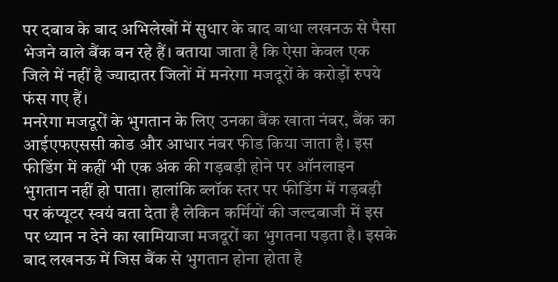पर दबाव के बाद अभिलेखों में सुधार के बाद बाधा लखनऊ से पैसा भेजने वाले बैंक बन रहे हैं। बताया जाता है कि ऐसा केवल एक जिले में नहीं है ज्यादातर जिलों में मनरेगा मजदूरों के करोड़ों रुपये फंस गए हैं।
मनरेगा मजदूरों के भुगतान के लिए उनका बैंक खाता नंबर, बैंक का आईएफएससी कोड और आधार नंबर फीड किया जाता है। इस फीडिंग में कहीं भी एक अंक की गड़बड़ी होने पर ऑनलाइन भुगतान नहीं हो पाता। हालांकि ब्लॉक स्तर पर फीडिंग में गड़बड़ी पर कंप्यूटर स्वयं बता देता है लेकिन कर्मियों की जल्दबाजी में इस पर ध्यान न देने का खामियाजा मजदूरों का भुगतना पड़ता है। इसके बाद लखनऊ में जिस बैंक से भुगतान होना होता है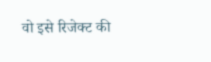वो इसे रिजेक्ट की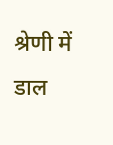श्रेणी में डाल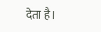देता है।